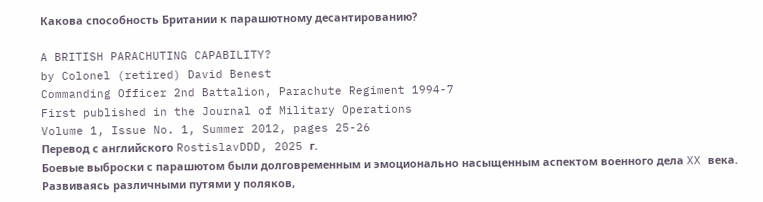Какова способность Британии к парашютному десантированию?

A BRITISH PARACHUTING CAPABILITY?
by Colonel (retired) David Benest
Commanding Officer 2nd Battalion, Parachute Regiment 1994-7
First published in the Journal of Military Operations
Volume 1, Issue No. 1, Summer 2012, pages 25-26
Перевод с английского RostislavDDD, 2025 г.
Боевые выброски с парашютом были долговременным и эмоционально насыщенным аспектом военного дела XX века. Развиваясь различными путями у поляков,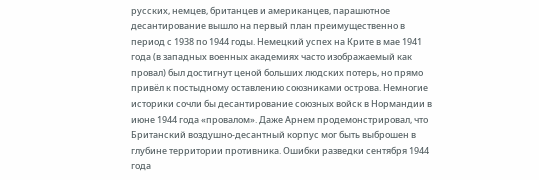русских, немцев, британцев и американцев, парашютное десантирование вышло на первый план преимущественно в период с 1938 по 1944 годы. Немецкий успех на Крите в мае 1941 года (в западных военных академиях часто изображаемый как провал) был достигнут ценой больших людских потерь, но прямо привёл к постыдному оставлению союзниками острова. Немногие историки сочли бы десантирование союзных войск в Нормандии в июне 1944 года «провалом». Даже Арнем продемонстрировал, что Британский воздушно-десантный корпус мог быть выброшен в глубине территории противника. Ошибки разведки сентября 1944 года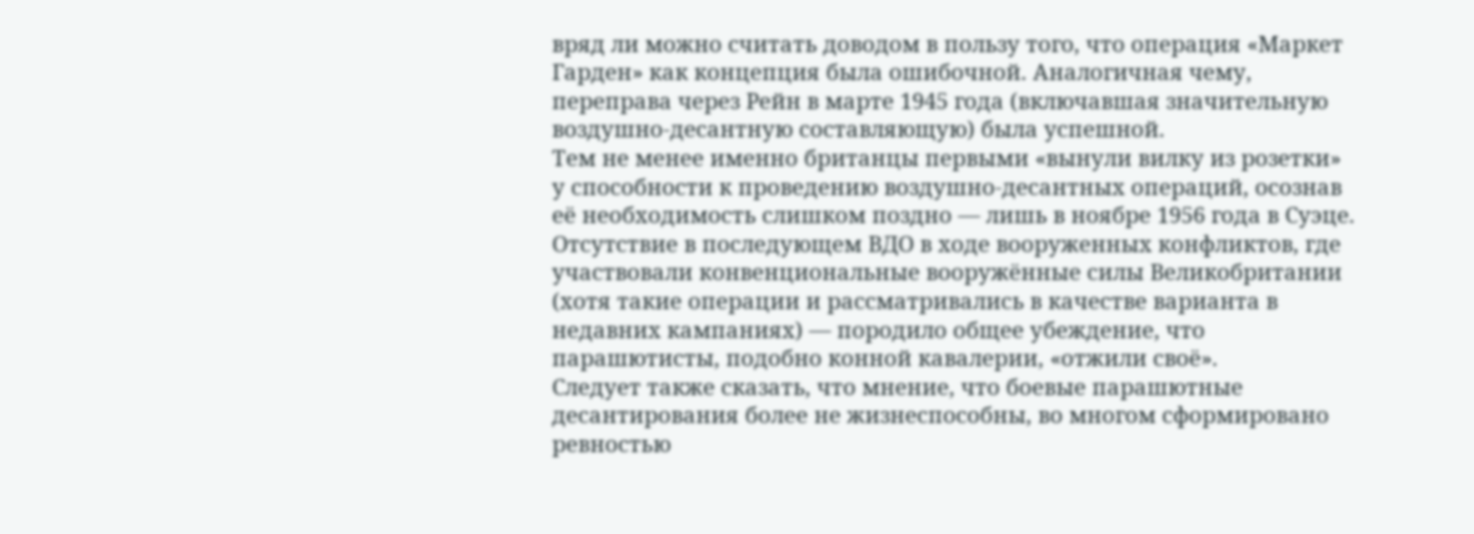вряд ли можно считать доводом в пользу того, что операция «Маркет Гарден» как концепция была ошибочной. Аналогичная чему, переправа через Рейн в марте 1945 года (включавшая значительную воздушно-десантную составляющую) была успешной.
Тем не менее именно британцы первыми «вынули вилку из розетки» у способности к проведению воздушно-десантных операций, осознав её необходимость слишком поздно — лишь в ноябре 1956 года в Суэце. Отсутствие в последующем ВДО в ходе вооруженных конфликтов, где участвовали конвенциональные вооружённые силы Великобритании (хотя такие операции и рассматривались в качестве варианта в недавних кампаниях) — породило общее убеждение, что парашютисты, подобно конной кавалерии, «отжили своё».
Следует также сказать, что мнение, что боевые парашютные десантирования более не жизнеспособны, во многом сформировано ревностью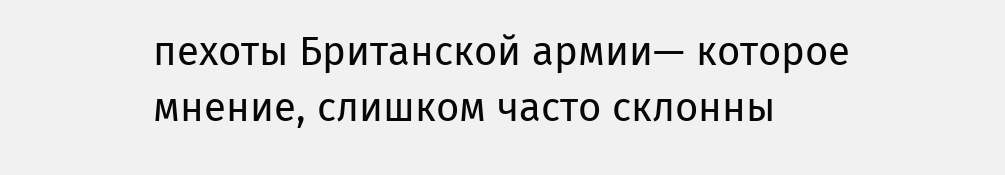пехоты Британской армии— которое мнение, слишком часто склонны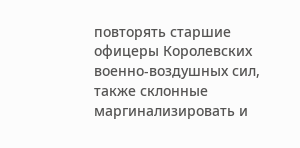повторять старшие офицеры Королевских военно-воздушных сил, также склонные маргинализировать и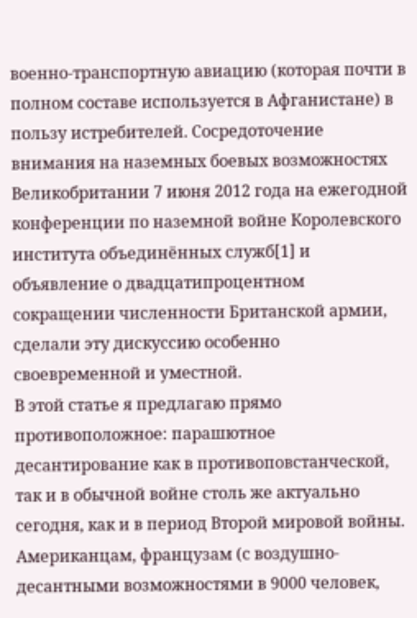военно-транспортную авиацию (которая почти в полном составе используется в Афганистане) в пользу истребителей. Сосредоточение внимания на наземных боевых возможностях Великобритании 7 июня 2012 года на ежегодной конференции по наземной войне Королевского института объединённых служб[1] и объявление о двадцатипроцентном сокращении численности Британской армии, сделали эту дискуссию особенно своевременной и уместной.
В этой статье я предлагаю прямо противоположное: парашютное десантирование как в противоповстанческой, так и в обычной войне столь же актуально сегодня, как и в период Второй мировой войны. Американцам, французам (с воздушно-десантными возможностями в 9000 человек,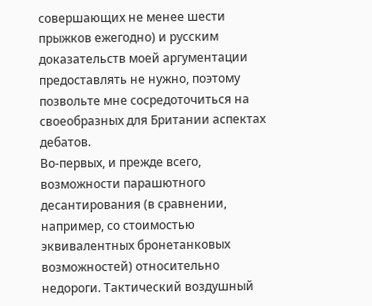совершающих не менее шести прыжков ежегодно) и русским доказательств моей аргументации предоставлять не нужно, поэтому позвольте мне сосредоточиться на своеобразных для Британии аспектах дебатов.
Во-первых, и прежде всего, возможности парашютного десантирования (в сравнении, например, со стоимостью эквивалентных бронетанковых возможностей) относительно недороги. Тактический воздушный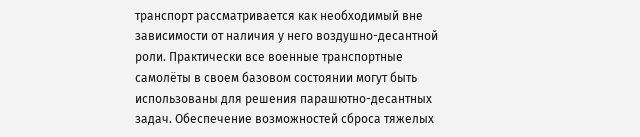транспорт рассматривается как необходимый вне зависимости от наличия у него воздушно-десантной роли. Практически все военные транспортные самолёты в своем базовом состоянии могут быть использованы для решения парашютно-десантных задач. Обеспечение возможностей сброса тяжелых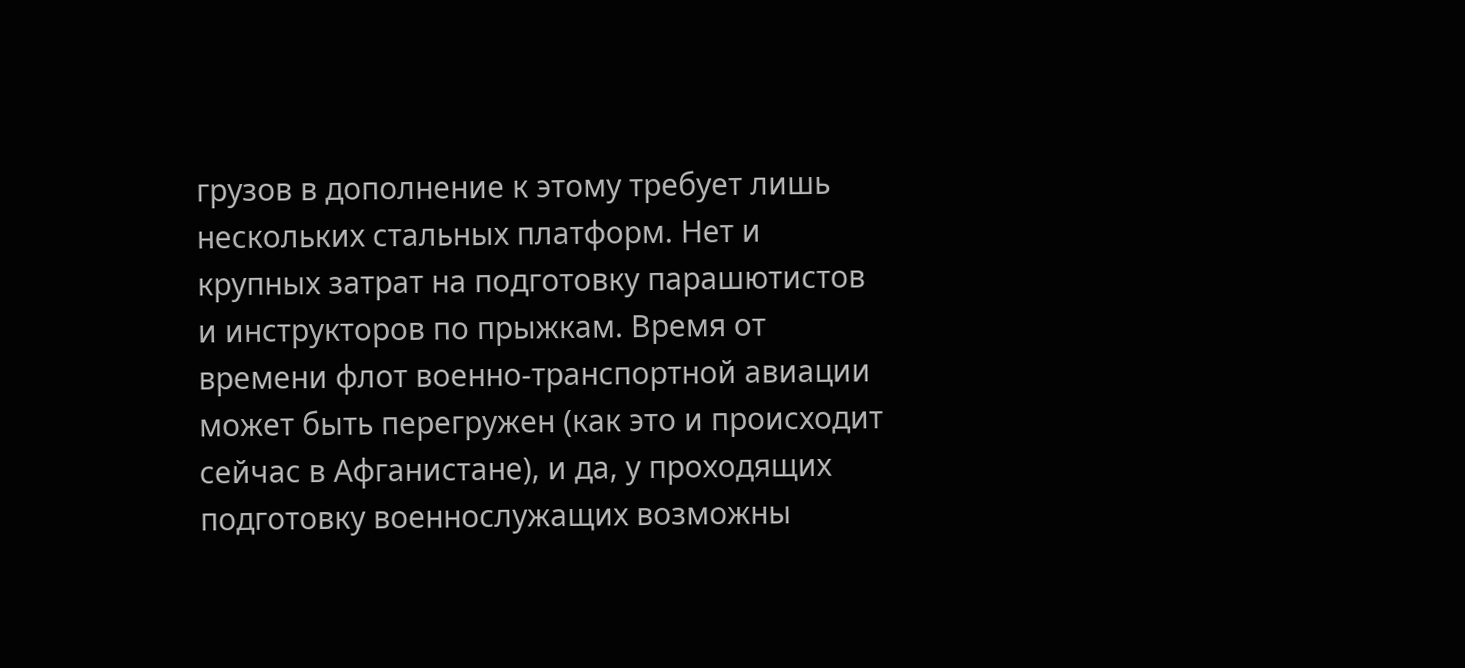грузов в дополнение к этому требует лишь нескольких стальных платформ. Нет и крупных затрат на подготовку парашютистов и инструкторов по прыжкам. Время от времени флот военно-транспортной авиации может быть перегружен (как это и происходит сейчас в Афганистане), и да, у проходящих подготовку военнослужащих возможны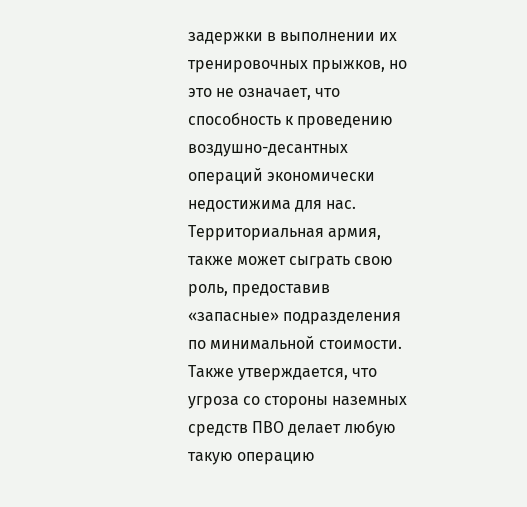задержки в выполнении их тренировочных прыжков, но это не означает, что способность к проведению воздушно-десантных операций экономически недостижима для нас. Территориальная армия, также может сыграть свою роль, предоставив «запасные» подразделения по минимальной стоимости.
Также утверждается, что угроза со стороны наземных средств ПВО делает любую такую операцию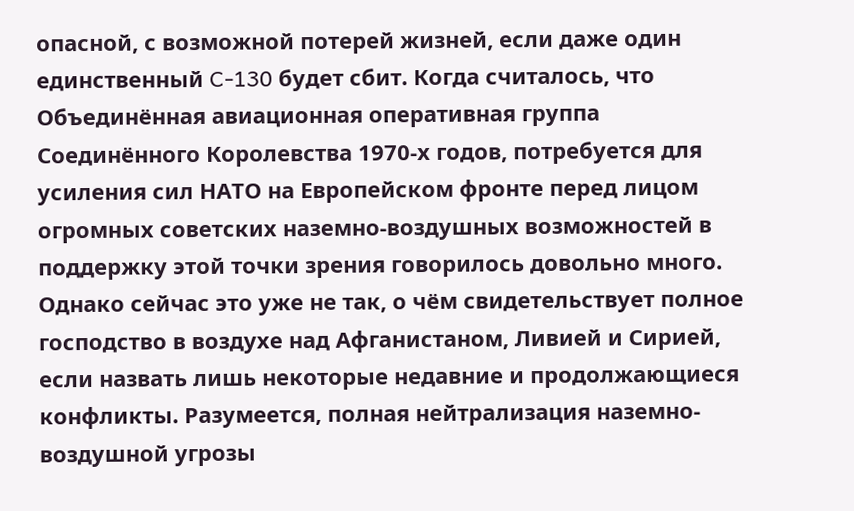опасной, с возможной потерей жизней, если даже один единственный C-130 будет сбит. Когда считалось, что Объединённая авиационная оперативная группа Соединённого Королевства 1970-х годов, потребуется для усиления сил НАТО на Европейском фронте перед лицом огромных советских наземно-воздушных возможностей в поддержку этой точки зрения говорилось довольно много. Однако сейчас это уже не так, о чём свидетельствует полное господство в воздухе над Афганистаном, Ливией и Сирией, если назвать лишь некоторые недавние и продолжающиеся конфликты. Разумеется, полная нейтрализация наземно-воздушной угрозы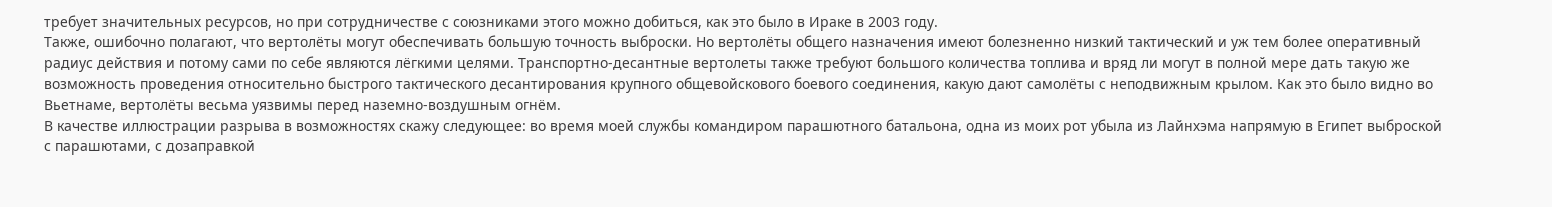требует значительных ресурсов, но при сотрудничестве с союзниками этого можно добиться, как это было в Ираке в 2003 году.
Также, ошибочно полагают, что вертолёты могут обеспечивать большую точность выброски. Но вертолёты общего назначения имеют болезненно низкий тактический и уж тем более оперативный радиус действия и потому сами по себе являются лёгкими целями. Транспортно-десантные вертолеты также требуют большого количества топлива и вряд ли могут в полной мере дать такую же возможность проведения относительно быстрого тактического десантирования крупного общевойскового боевого соединения, какую дают самолёты с неподвижным крылом. Как это было видно во Вьетнаме, вертолёты весьма уязвимы перед наземно-воздушным огнём.
В качестве иллюстрации разрыва в возможностях скажу следующее: во время моей службы командиром парашютного батальона, одна из моих рот убыла из Лайнхэма напрямую в Египет выброской с парашютами, с дозаправкой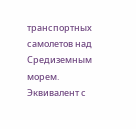транспортных самолетов над Средиземным морем. Эквивалент с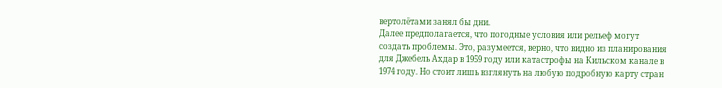вертолётами занял бы дни.
Далее предполагается, что погодные условия или рельеф могут создать проблемы. Это, разумеется, верно, что видно из планирования для Джебель Ахдар в 1959 году или катастрофы на Кильском канале в 1974 году. Но стоит лишь взглянуть на любую подробную карту стран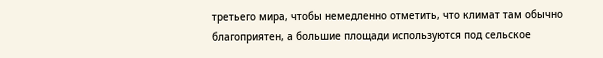третьего мира, чтобы немедленно отметить, что климат там обычно благоприятен, а большие площади используются под сельское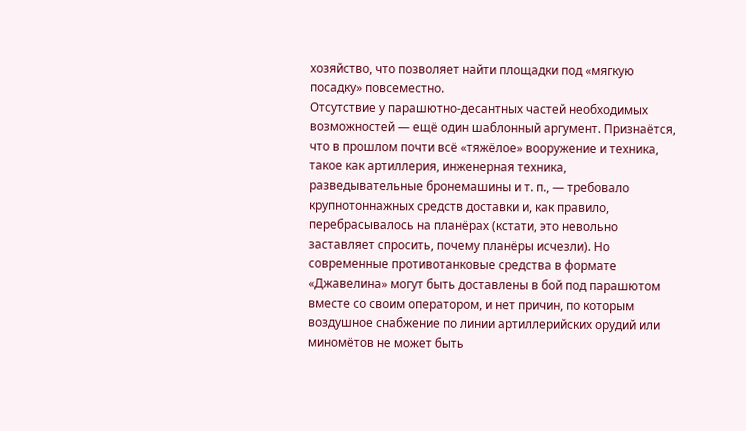хозяйство, что позволяет найти площадки под «мягкую посадку» повсеместно.
Отсутствие у парашютно-десантных частей необходимых возможностей — ещё один шаблонный аргумент. Признаётся, что в прошлом почти всё «тяжёлое» вооружение и техника, такое как артиллерия, инженерная техника, разведывательные бронемашины и т. п., — требовало крупнотоннажных средств доставки и, как правило, перебрасывалось на планёрах (кстати, это невольно заставляет спросить, почему планёры исчезли). Но современные противотанковые средства в формате «Джавелина» могут быть доставлены в бой под парашютом вместе со своим оператором, и нет причин, по которым воздушное снабжение по линии артиллерийских орудий или миномётов не может быть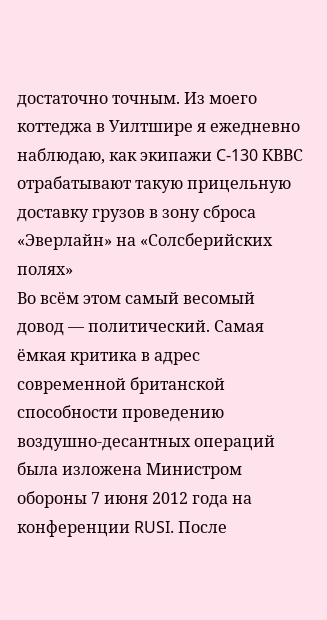достаточно точным. Из моего коттеджа в Уилтшире я ежедневно наблюдаю, как экипажи C-130 КВВС отрабатывают такую прицельную доставку грузов в зону сброса «Эверлайн» на «Солсберийских полях»
Во всём этом самый весомый довод — политический. Самая ёмкая критика в адрес современной британской способности проведению воздушно-десантных операций была изложена Министром обороны 7 июня 2012 года на конференции RUSI. После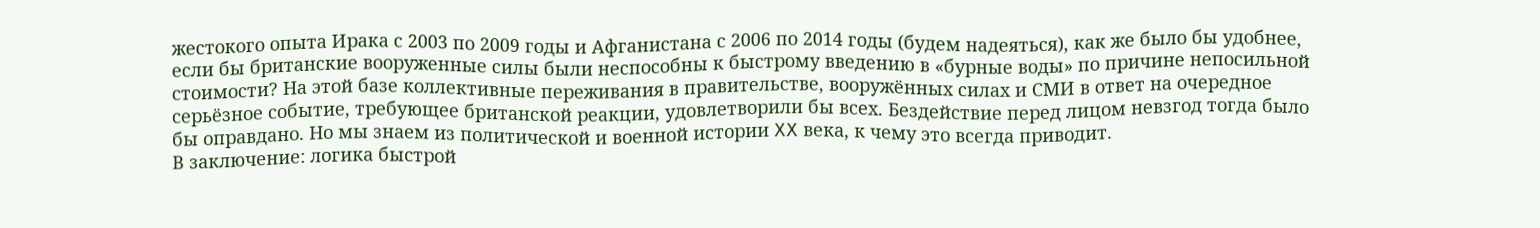жестокого опыта Ирака с 2003 по 2009 годы и Афганистана с 2006 по 2014 годы (будем надеяться), как же было бы удобнее, если бы британские вооруженные силы были неспособны к быстрому введению в «бурные воды» по причине непосильной стоимости? На этой базе коллективные переживания в правительстве, вооружённых силах и СМИ в ответ на очередное серьёзное событие, требующее британской реакции, удовлетворили бы всех. Бездействие перед лицом невзгод тогда было бы оправдано. Но мы знаем из политической и военной истории XX века, к чему это всегда приводит.
В заключение: логика быстрой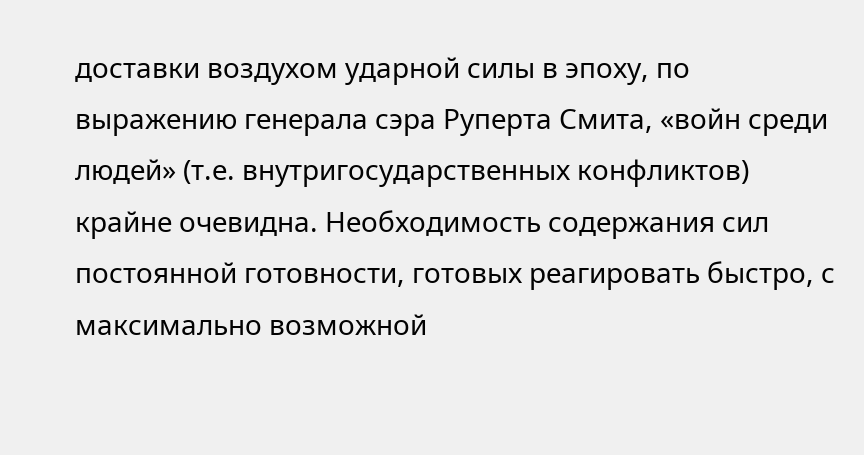доставки воздухом ударной силы в эпоху, по выражению генерала сэра Руперта Смита, «войн среди людей» (т.е. внутригосударственных конфликтов) крайне очевидна. Необходимость содержания сил постоянной готовности, готовых реагировать быстро, с максимально возможной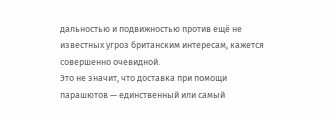дальностью и подвижностью против ещё не известных угроз британским интересам, кажется совершенно очевидной.
Это не значит, что доставка при помощи парашютов — единственный или самый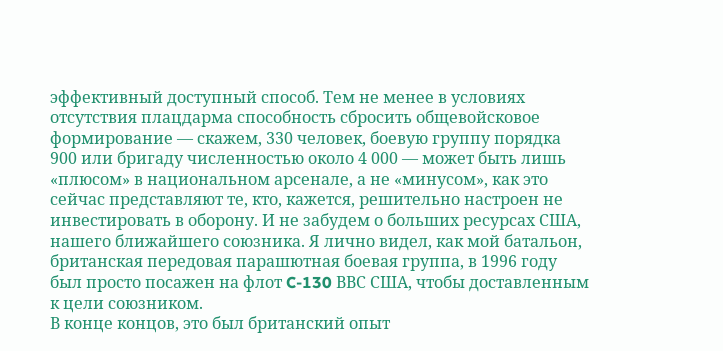эффективный доступный способ. Тем не менее в условиях отсутствия плацдарма способность сбросить общевойсковое формирование — скажем, 330 человек, боевую группу порядка 900 или бригаду численностью около 4 000 — может быть лишь «плюсом» в национальном арсенале, а не «минусом», как это сейчас представляют те, кто, кажется, решительно настроен не инвестировать в оборону. И не забудем о больших ресурсах США, нашего ближайшего союзника. Я лично видел, как мой батальон, британская передовая парашютная боевая группа, в 1996 году был просто посажен на флот C-130 ВВС США, чтобы доставленным к цели союзником.
В конце концов, это был британский опыт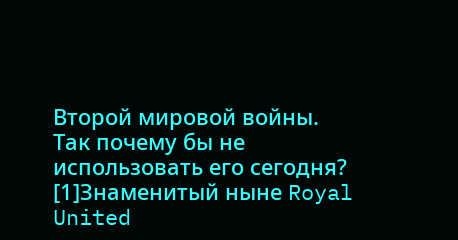Второй мировой войны. Так почему бы не использовать его сегодня?
[1]Знаменитый ныне Royal United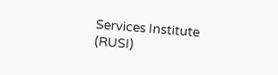Services Institute (RUSI)